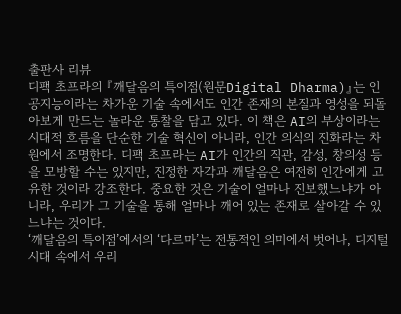출판사 리뷰
디팩 초프라의 『깨달음의 특이점(원문Digital Dharma)』는 인공지능이라는 차가운 기술 속에서도 인간 존재의 본질과 영성을 되돌아보게 만드는 놀라운 통찰을 담고 있다. 이 책은 AI의 부상이라는 시대적 흐름을 단순한 기술 혁신이 아니라, 인간 의식의 진화라는 차원에서 조명한다. 디팩 초프라는 AI가 인간의 직관, 감성, 창의성 등을 모방할 수는 있지만, 진정한 자각과 깨달음은 여전히 인간에게 고유한 것이라 강조한다. 중요한 것은 기술이 얼마나 진보했느냐가 아니라, 우리가 그 기술을 통해 얼마나 깨어 있는 존재로 살아갈 수 있느냐는 것이다.
‘깨달음의 특이점’에서의 ‘다르마’는 전통적인 의미에서 벗어나, 디지털 시대 속에서 우리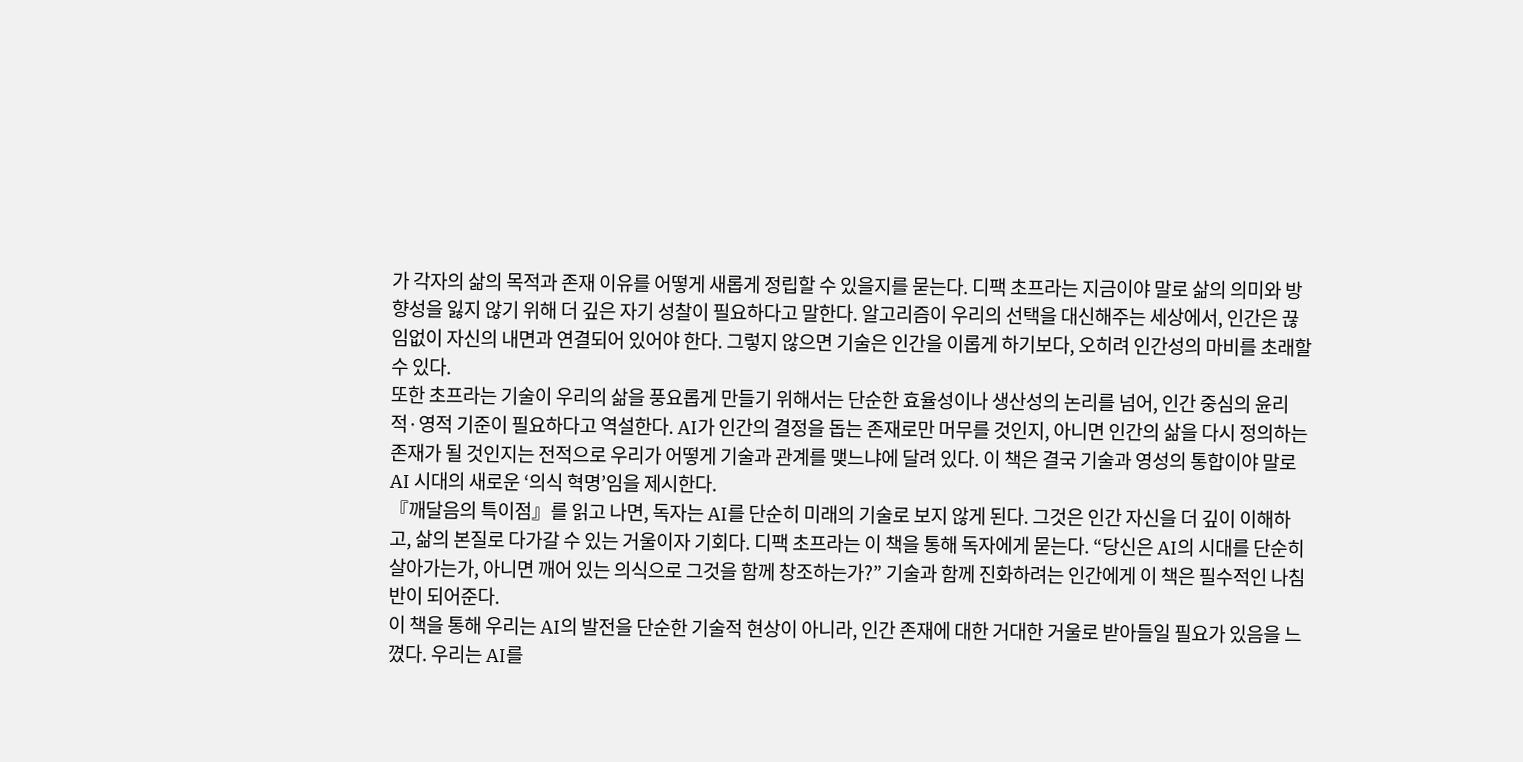가 각자의 삶의 목적과 존재 이유를 어떻게 새롭게 정립할 수 있을지를 묻는다. 디팩 초프라는 지금이야 말로 삶의 의미와 방향성을 잃지 않기 위해 더 깊은 자기 성찰이 필요하다고 말한다. 알고리즘이 우리의 선택을 대신해주는 세상에서, 인간은 끊임없이 자신의 내면과 연결되어 있어야 한다. 그렇지 않으면 기술은 인간을 이롭게 하기보다, 오히려 인간성의 마비를 초래할 수 있다.
또한 초프라는 기술이 우리의 삶을 풍요롭게 만들기 위해서는 단순한 효율성이나 생산성의 논리를 넘어, 인간 중심의 윤리적·영적 기준이 필요하다고 역설한다. AI가 인간의 결정을 돕는 존재로만 머무를 것인지, 아니면 인간의 삶을 다시 정의하는 존재가 될 것인지는 전적으로 우리가 어떻게 기술과 관계를 맺느냐에 달려 있다. 이 책은 결국 기술과 영성의 통합이야 말로 AI 시대의 새로운 ‘의식 혁명’임을 제시한다.
『깨달음의 특이점』를 읽고 나면, 독자는 AI를 단순히 미래의 기술로 보지 않게 된다. 그것은 인간 자신을 더 깊이 이해하고, 삶의 본질로 다가갈 수 있는 거울이자 기회다. 디팩 초프라는 이 책을 통해 독자에게 묻는다. “당신은 AI의 시대를 단순히 살아가는가, 아니면 깨어 있는 의식으로 그것을 함께 창조하는가?” 기술과 함께 진화하려는 인간에게 이 책은 필수적인 나침반이 되어준다.
이 책을 통해 우리는 AI의 발전을 단순한 기술적 현상이 아니라, 인간 존재에 대한 거대한 거울로 받아들일 필요가 있음을 느꼈다. 우리는 AI를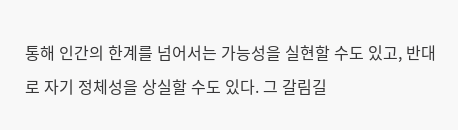통해 인간의 한계를 넘어서는 가능성을 실현할 수도 있고, 반대로 자기 정체성을 상실할 수도 있다. 그 갈림길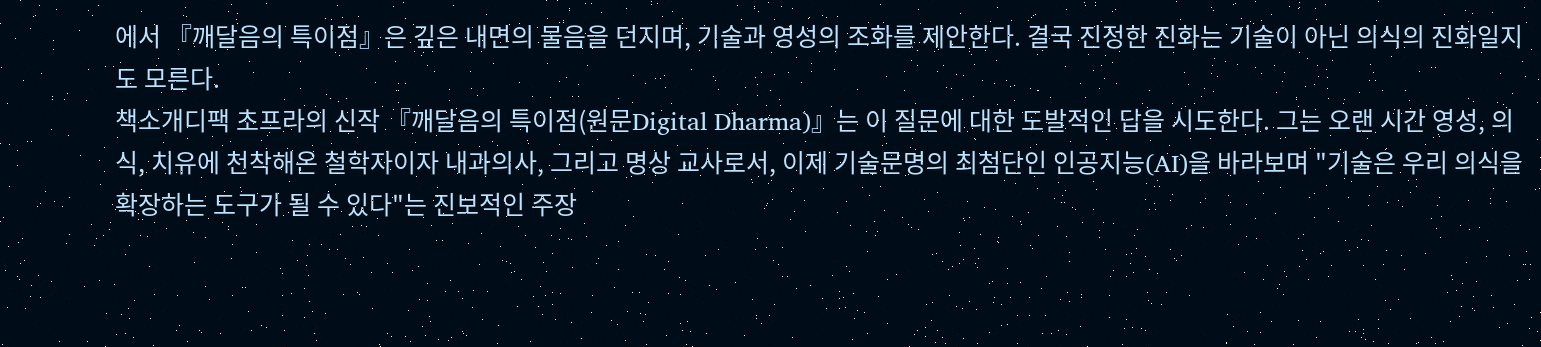에서 『깨달음의 특이점』은 깊은 내면의 물음을 던지며, 기술과 영성의 조화를 제안한다. 결국 진정한 진화는 기술이 아닌 의식의 진화일지도 모른다.
책소개디팩 초프라의 신작 『깨달음의 특이점(원문Digital Dharma)』는 이 질문에 대한 도발적인 답을 시도한다. 그는 오랜 시간 영성, 의식, 치유에 천착해온 철학자이자 내과의사, 그리고 명상 교사로서, 이제 기술문명의 최첨단인 인공지능(AI)을 바라보며 "기술은 우리 의식을 확장하는 도구가 될 수 있다"는 진보적인 주장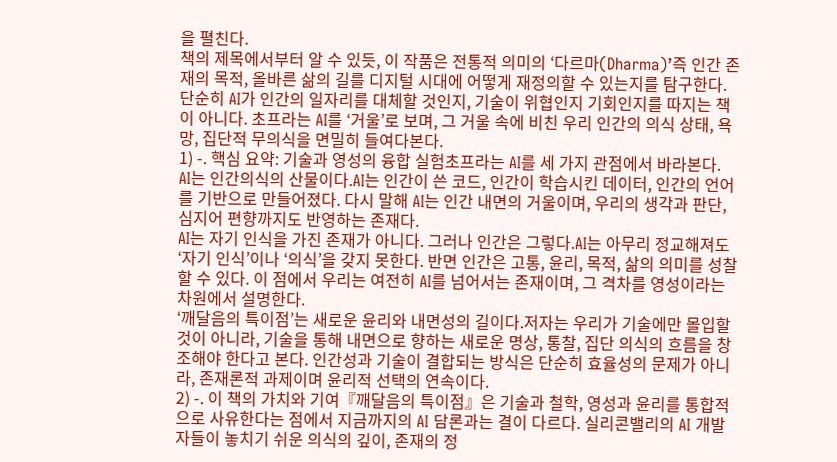을 펼친다.
책의 제목에서부터 알 수 있듯, 이 작품은 전통적 의미의 ‘다르마(Dharma)’즉 인간 존재의 목적, 올바른 삶의 길를 디지털 시대에 어떻게 재정의할 수 있는지를 탐구한다. 단순히 AI가 인간의 일자리를 대체할 것인지, 기술이 위협인지 기회인지를 따지는 책이 아니다. 초프라는 AI를 ‘거울’로 보며, 그 거울 속에 비친 우리 인간의 의식 상태, 욕망, 집단적 무의식을 면밀히 들여다본다.
1) -. 핵심 요약: 기술과 영성의 융합 실험초프라는 AI를 세 가지 관점에서 바라본다.
AI는 인간의식의 산물이다.AI는 인간이 쓴 코드, 인간이 학습시킨 데이터, 인간의 언어를 기반으로 만들어졌다. 다시 말해 AI는 인간 내면의 거울이며, 우리의 생각과 판단, 심지어 편향까지도 반영하는 존재다.
AI는 자기 인식을 가진 존재가 아니다. 그러나 인간은 그렇다.AI는 아무리 정교해져도 ‘자기 인식’이나 ‘의식’을 갖지 못한다. 반면 인간은 고통, 윤리, 목적, 삶의 의미를 성찰할 수 있다. 이 점에서 우리는 여전히 AI를 넘어서는 존재이며, 그 격차를 영성이라는 차원에서 설명한다.
‘깨달음의 특이점’는 새로운 윤리와 내면성의 길이다.저자는 우리가 기술에만 몰입할 것이 아니라, 기술을 통해 내면으로 향하는 새로운 명상, 통찰, 집단 의식의 흐름을 창조해야 한다고 본다. 인간성과 기술이 결합되는 방식은 단순히 효율성의 문제가 아니라, 존재론적 과제이며 윤리적 선택의 연속이다.
2) -. 이 책의 가치와 기여『깨달음의 특이점』은 기술과 철학, 영성과 윤리를 통합적으로 사유한다는 점에서 지금까지의 AI 담론과는 결이 다르다. 실리콘밸리의 AI 개발자들이 놓치기 쉬운 의식의 깊이, 존재의 정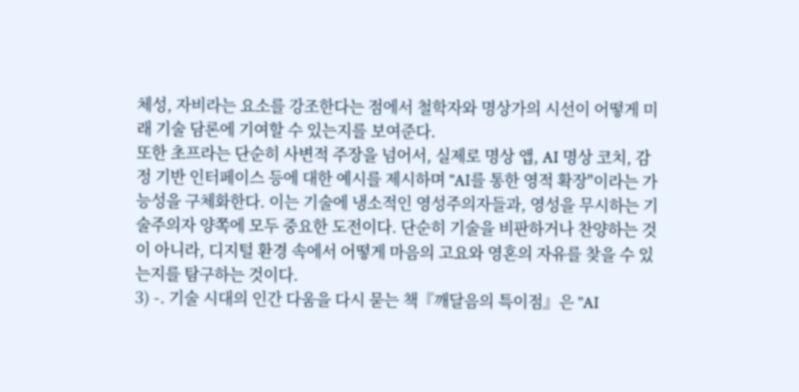체성, 자비라는 요소를 강조한다는 점에서 철학자와 명상가의 시선이 어떻게 미래 기술 담론에 기여할 수 있는지를 보여준다.
또한 초프라는 단순히 사변적 주장을 넘어서, 실제로 명상 앱, AI 명상 코치, 감정 기반 인터페이스 등에 대한 예시를 제시하며 "AI를 통한 영적 확장"이라는 가능성을 구체화한다. 이는 기술에 냉소적인 영성주의자들과, 영성을 무시하는 기술주의자 양쪽에 모두 중요한 도전이다. 단순히 기술을 비판하거나 찬양하는 것이 아니라, 디지털 환경 속에서 어떻게 마음의 고요와 영혼의 자유를 찾을 수 있는지를 탐구하는 것이다.
3) -. 기술 시대의 인간 다움을 다시 묻는 책『깨달음의 특이점』은 "AI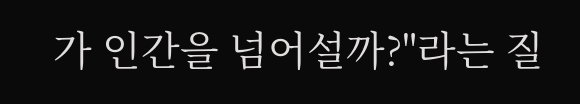가 인간을 넘어설까?"라는 질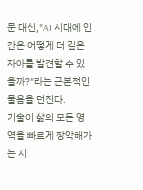문 대신,"AI 시대에 인간은 어떻게 더 깊은 자아를 발견할 수 있을까?"라는 근본적인 물음을 던진다.
기술이 삶의 모든 영역을 빠르게 장악해가는 시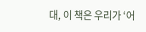대, 이 책은 우리가 ‘어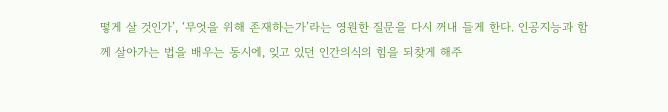떻게 살 것인가’, ‘무엇을 위해 존재하는가’라는 영원한 질문을 다시 꺼내 들게 한다. 인공지능과 함께 살아가는 법을 배우는 동시에, 잊고 있던 인간의식의 힘을 되찾게 해주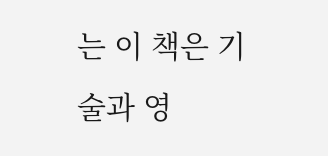는 이 책은 기술과 영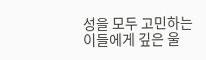성을 모두 고민하는 이들에게 깊은 울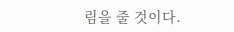림을 줄 것이다.